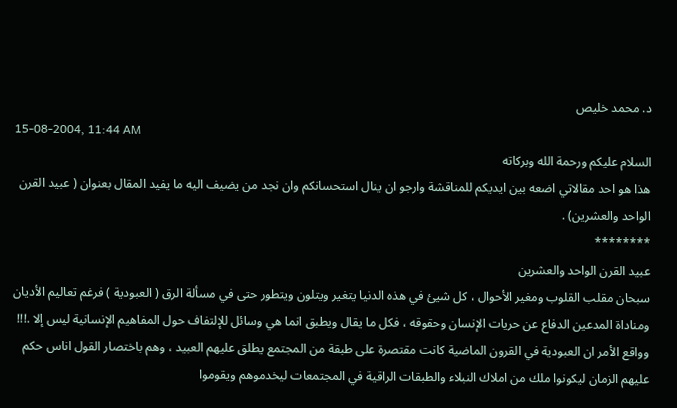د. محمد خليص
15-08-2004, 11:44 AM
السلام عليكم ورحمة الله وبركاته
هذا هو احد مقالاتي اضعه بين ايديكم للمناقشة وارجو ان ينال استحسانكم وان نجد من يضيف اليه ما يفيد المقال بعنوان ( عبيد القرن الواحد والعشرين) .
********
عبيد القرن الواحد والعشرين
سبحان مقلب القلوب ومغير الأحوال ، كل شيئ في هذه الدنيا يتغير ويتلون ويتطور حتى في مسألة الرق ( العبودية ) فرغم تعاليم الأديان ومناداة المدعين الدفاع عن حريات الإنسان وحقوقه ، فكل ما يقال ويطبق انما هي وسائل للإلتفاف حول المفاهيم الإنسانية ليس إلا .!!!
وواقع الأمر ان العبودية في القرون الماضية كانت مقتصرة على طبقة من المجتمع يطلق عليهم العبيد ، وهم باختصار القول اناس حكم عليهم الزمان ليكونوا ملك من املاك النبلاء والطبقات الراقية في المجتمعات ليخدموهم ويقوموا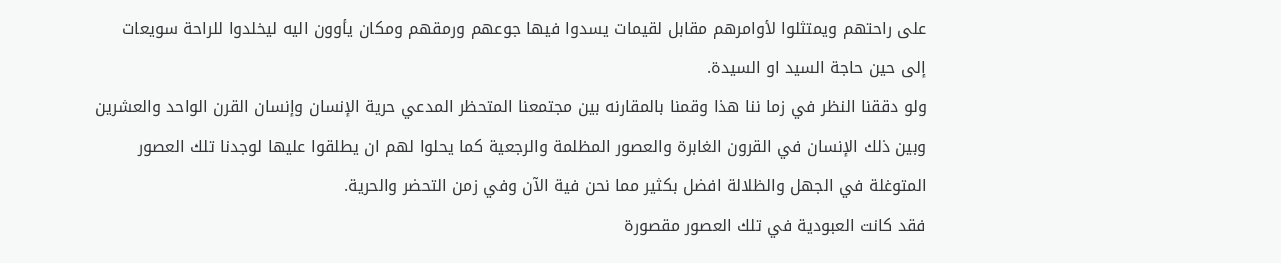على راحتهم ويمتثلوا لأوامرهم مقابل لقيمات يسدوا فيها جوعهم ورمقهم ومكان يأوون اليه ليخلدوا للراحة سويعات إلى حين حاجة السيد او السيدة.
ولو دققنا النظر في زما ننا هذا وقمنا بالمقارنه بين مجتمعنا المتحظر المدعي حرية الإنسان وإنسان القرن الواحد والعشرين وبين ذلك الإنسان في القرون الغابرة والعصور المظلمة والرجعية كما يحلوا لهم ان يطلقوا عليها لوجدنا تلك العصور المتوغلة في الجهل والظلالة افضل بكثير مما نحن فية الآن وفي زمن التحضر والحرية.
فقد كانت العبودية في تلك العصور مقصورة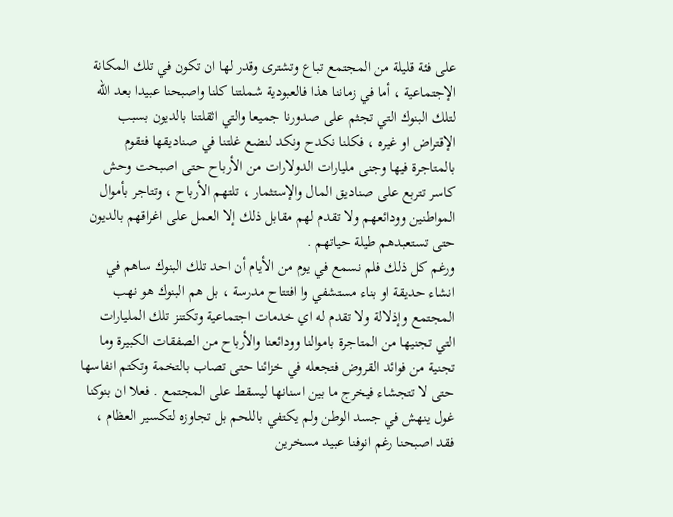على فئة قليلة من المجتمع تباع وتشترى وقدر لها ان تكون في تلك المكانة الإجتماعية ، أما في زماننا هذا فالعبودية شملتنا كلنا واصبحنا عبيدا بعد الله لتلك البنوك التي تجثم على صدورنا جميعا والتي اثقلتنا بالديون بسبب الإقتراض او غيره ، فكلنا نكدح ونكد لنضع غلتنا في صناديقها فتقوم بالمتاجرة فيها وجنى مليارات الدولارات من الأرباح حتى اصبحت وحش كاسر تتربع على صناديق المال والإستثمار ، تلتهم الأرباح ، وتتاجر بأموال المواطنين وودائعهم ولا تقدم لهم مقابل ذلك إلا العمل على اغراقهم بالديون حتى تستعبدهم طيلة حياتهم .
ورغم كل ذلك فلم نسمع في يوم من الأيام أن احد تلك البنوك ساهم في انشاء حديقة او بناء مستشفي وا افتتاح مدرسة ، بل هم البنوك هو نهب المجتمع وإذلالة ولا تقدم له اي خدمات اجتماعية وتكتنز تلك المليارات التي تجنيها من المتاجرة باموالنا وودائعنا والأرباح من الصفقات الكبيرة وما تجنية من فوائد القروض فتجعله في خزائنا حتى تصاب بالتخمة وتكتم انفاسها حتى لا تتجشاء فيخرج ما بين اسنانها ليسقط على المجتمع . فعلا ان بنوكنا غول ينهش في جسد الوطن ولم يكتفي باللحم بل تجاوزه لتكسير العظام ، فقد اصبحنا رغم انوفنا عبيد مسخرين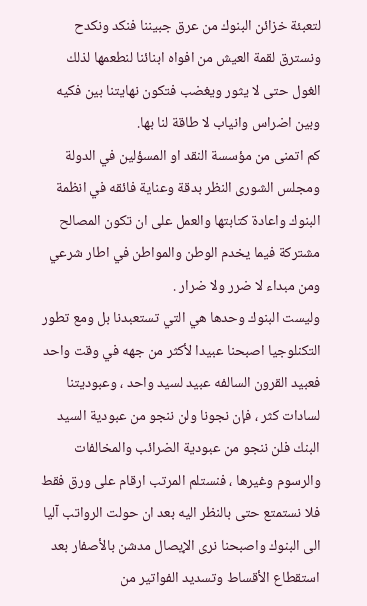لتعبئة خزائن البنوك من عرق جبيننا فنكد ونكدح ونسترق لقمة العيش من افواه ابنائنا لنطعمها لذلك الغول حتى لا يثور ويغضب فتكون نهايتنا بين فكيه وبين اضراس وانياب لا طاقة لنا بها.
كم اتمنى من مؤسسة النقد او المسؤلين في الدولة ومجلس الشورى النظر بدقة وعناية فائقه في انظمة البنوك واعادة كتابتها والعمل على ان تكون المصالح مشتركة فيما يخدم الوطن والمواطن في اطار شرعي ومن مبداء لا ضرر ولا ضرار .
وليست البنوك وحدها هي التي تستعبدنا بل ومع تطور التكنلوجيا اصبحنا عبيدا لأكثر من جهه في وقت واحد فعبيد القرون السالفه عبيد لسيد واحد ، وعبوديتنا لسادات كثر ، فإن نجونا ولن ننجو من عبودية السيد البنك فلن ننجو من عبودية الضرائب والمخالفات والرسوم وغيرها ، فنستلم المرتب ارقام على ورق فقط فلا نستمتع حتى بالنظر اليه بعد ان حولت الرواتب آليا الى البنوك واصبحنا نرى الإيصال مدشن بالأصفار بعد استقطاع الأقساط وتسديد الفواتير من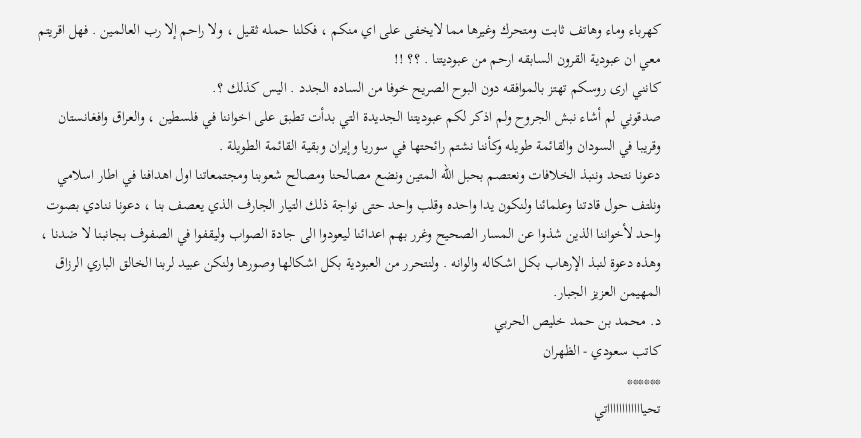كهرباء وماء وهاتف ثابت ومتحرك وغيرها مما لايخفى على اي منكم ، فكلنا حمله ثقيل ، ولا راحم إلا رب العالمين . فهل اقريتم معي ان عبودية القرون السابقه ارحم من عبوديتنا . ؟؟ !!
كانني ارى روسكم تهتز بالموافقه دون البوح الصريح خوفا من الساده الجدد . اليس كذلك ؟.
صدقوني لم أشاء نبش الجروح ولم اذكر لكم عبوديتنا الجديدة التي بدأت تطبق على اخواننا في فلسطين ، والعراق وافغانستان وقريبا في السودان والقائمة طويله وكأننا نشتم رائحتها في سوريا وإيران وبقية القائمة الطويلة .
دعونا نتحد وننبذ الخلافات ونعتصم بحبل الله المتين ونضع مصالحنا ومصالح شعوبنا ومجتمعاتنا اول اهدافنا في اطار اسلامي ونلتف حول قادتنا وعلمائنا ولنكون يدا واحده وقلب واحد حتى نواجة ذلك التيار الجارف الذي يعصف بنا ، دعونا ننادي بصوت واحد لأخواننا الذين شذوا عن المسار الصحيح وغرر بهم اعدائنا ليعودوا الى جادة الصواب وليقفوا في الصفوف بجانبنا لا ضدنا ، وهذه دعوة لنبذ الإرهاب بكل اشكاله والوانه . ولنتحرر من العبودية بكل اشكالها وصورها ولنكن عبيد لربنا الخالق الباري الرزاق المهيمن العزيز الجبار.
د. محمد بن حمد خليص الحربي
كاتب سعودي - الظهران
******
تحيااااااااااااتي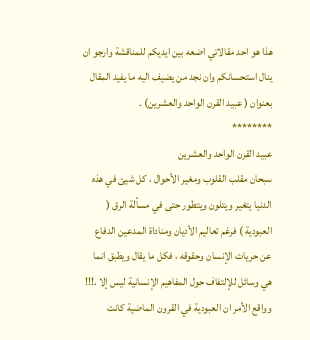هذا هو احد مقالاتي اضعه بين ايديكم للمناقشة وارجو ان ينال استحسانكم وان نجد من يضيف اليه ما يفيد المقال بعنوان ( عبيد القرن الواحد والعشرين) .
********
عبيد القرن الواحد والعشرين
سبحان مقلب القلوب ومغير الأحوال ، كل شيئ في هذه الدنيا يتغير ويتلون ويتطور حتى في مسألة الرق ( العبودية ) فرغم تعاليم الأديان ومناداة المدعين الدفاع عن حريات الإنسان وحقوقه ، فكل ما يقال ويطبق انما هي وسائل للإلتفاف حول المفاهيم الإنسانية ليس إلا .!!!
وواقع الأمر ان العبودية في القرون الماضية كانت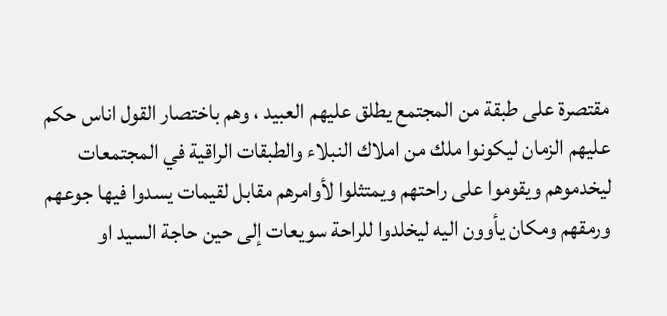مقتصرة على طبقة من المجتمع يطلق عليهم العبيد ، وهم باختصار القول اناس حكم عليهم الزمان ليكونوا ملك من املاك النبلاء والطبقات الراقية في المجتمعات ليخدموهم ويقوموا على راحتهم ويمتثلوا لأوامرهم مقابل لقيمات يسدوا فيها جوعهم ورمقهم ومكان يأوون اليه ليخلدوا للراحة سويعات إلى حين حاجة السيد او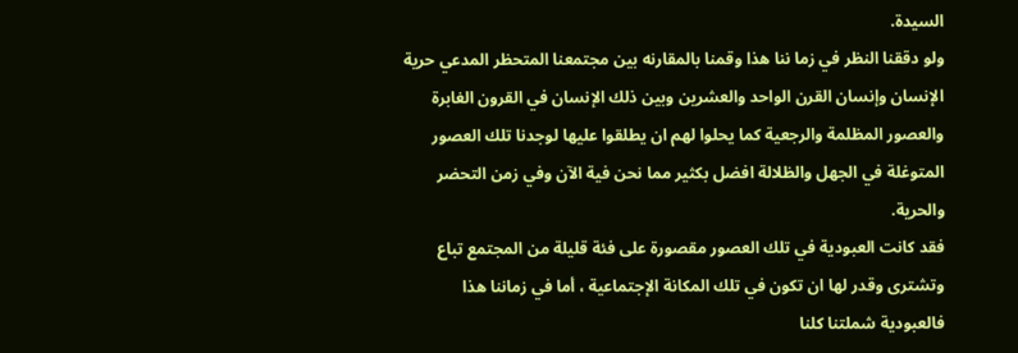السيدة.
ولو دققنا النظر في زما ننا هذا وقمنا بالمقارنه بين مجتمعنا المتحظر المدعي حرية الإنسان وإنسان القرن الواحد والعشرين وبين ذلك الإنسان في القرون الغابرة والعصور المظلمة والرجعية كما يحلوا لهم ان يطلقوا عليها لوجدنا تلك العصور المتوغلة في الجهل والظلالة افضل بكثير مما نحن فية الآن وفي زمن التحضر والحرية.
فقد كانت العبودية في تلك العصور مقصورة على فئة قليلة من المجتمع تباع وتشترى وقدر لها ان تكون في تلك المكانة الإجتماعية ، أما في زماننا هذا فالعبودية شملتنا كلنا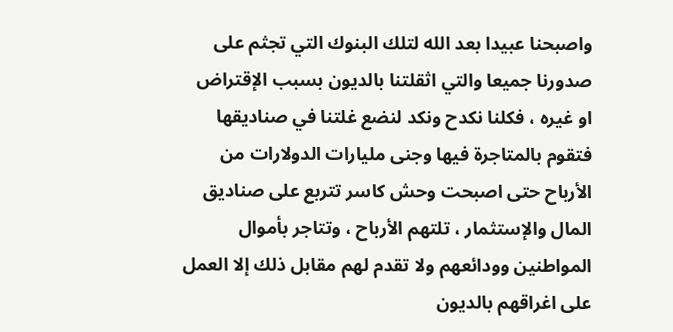واصبحنا عبيدا بعد الله لتلك البنوك التي تجثم على صدورنا جميعا والتي اثقلتنا بالديون بسبب الإقتراض او غيره ، فكلنا نكدح ونكد لنضع غلتنا في صناديقها فتقوم بالمتاجرة فيها وجنى مليارات الدولارات من الأرباح حتى اصبحت وحش كاسر تتربع على صناديق المال والإستثمار ، تلتهم الأرباح ، وتتاجر بأموال المواطنين وودائعهم ولا تقدم لهم مقابل ذلك إلا العمل على اغراقهم بالديون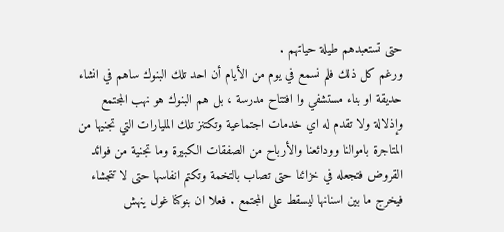حتى تستعبدهم طيلة حياتهم .
ورغم كل ذلك فلم نسمع في يوم من الأيام أن احد تلك البنوك ساهم في انشاء حديقة او بناء مستشفي وا افتتاح مدرسة ، بل هم البنوك هو نهب المجتمع وإذلالة ولا تقدم له اي خدمات اجتماعية وتكتنز تلك المليارات التي تجنيها من المتاجرة باموالنا وودائعنا والأرباح من الصفقات الكبيرة وما تجنية من فوائد القروض فتجعله في خزائنا حتى تصاب بالتخمة وتكتم انفاسها حتى لا تتجشاء فيخرج ما بين اسنانها ليسقط على المجتمع . فعلا ان بنوكنا غول ينهش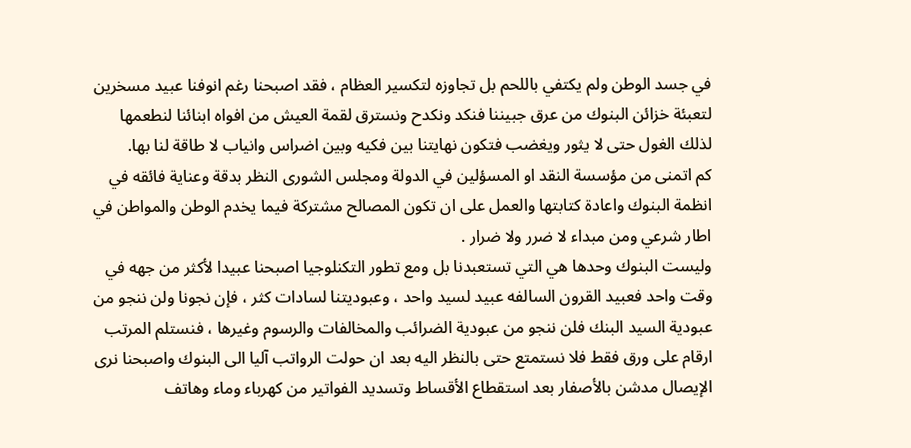في جسد الوطن ولم يكتفي باللحم بل تجاوزه لتكسير العظام ، فقد اصبحنا رغم انوفنا عبيد مسخرين لتعبئة خزائن البنوك من عرق جبيننا فنكد ونكدح ونسترق لقمة العيش من افواه ابنائنا لنطعمها لذلك الغول حتى لا يثور ويغضب فتكون نهايتنا بين فكيه وبين اضراس وانياب لا طاقة لنا بها.
كم اتمنى من مؤسسة النقد او المسؤلين في الدولة ومجلس الشورى النظر بدقة وعناية فائقه في انظمة البنوك واعادة كتابتها والعمل على ان تكون المصالح مشتركة فيما يخدم الوطن والمواطن في اطار شرعي ومن مبداء لا ضرر ولا ضرار .
وليست البنوك وحدها هي التي تستعبدنا بل ومع تطور التكنلوجيا اصبحنا عبيدا لأكثر من جهه في وقت واحد فعبيد القرون السالفه عبيد لسيد واحد ، وعبوديتنا لسادات كثر ، فإن نجونا ولن ننجو من عبودية السيد البنك فلن ننجو من عبودية الضرائب والمخالفات والرسوم وغيرها ، فنستلم المرتب ارقام على ورق فقط فلا نستمتع حتى بالنظر اليه بعد ان حولت الرواتب آليا الى البنوك واصبحنا نرى الإيصال مدشن بالأصفار بعد استقطاع الأقساط وتسديد الفواتير من كهرباء وماء وهاتف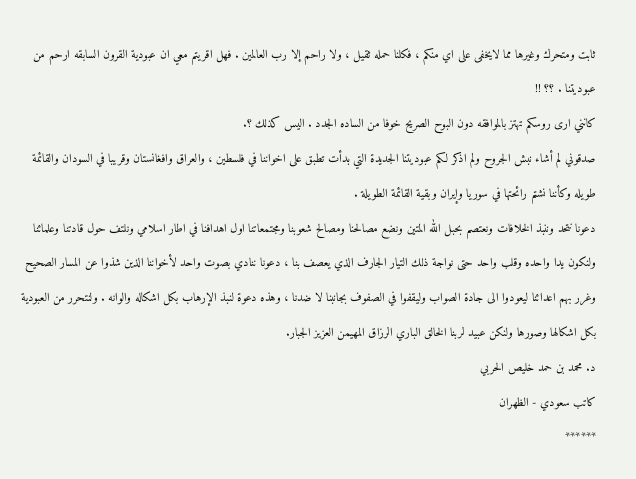ثابت ومتحرك وغيرها مما لايخفى على اي منكم ، فكلنا حمله ثقيل ، ولا راحم إلا رب العالمين . فهل اقريتم معي ان عبودية القرون السابقه ارحم من عبوديتنا . ؟؟ !!
كانني ارى روسكم تهتز بالموافقه دون البوح الصريح خوفا من الساده الجدد . اليس كذلك ؟.
صدقوني لم أشاء نبش الجروح ولم اذكر لكم عبوديتنا الجديدة التي بدأت تطبق على اخواننا في فلسطين ، والعراق وافغانستان وقريبا في السودان والقائمة طويله وكأننا نشتم رائحتها في سوريا وإيران وبقية القائمة الطويلة .
دعونا نتحد وننبذ الخلافات ونعتصم بحبل الله المتين ونضع مصالحنا ومصالح شعوبنا ومجتمعاتنا اول اهدافنا في اطار اسلامي ونلتف حول قادتنا وعلمائنا ولنكون يدا واحده وقلب واحد حتى نواجة ذلك التيار الجارف الذي يعصف بنا ، دعونا ننادي بصوت واحد لأخواننا الذين شذوا عن المسار الصحيح وغرر بهم اعدائنا ليعودوا الى جادة الصواب وليقفوا في الصفوف بجانبنا لا ضدنا ، وهذه دعوة لنبذ الإرهاب بكل اشكاله والوانه . ولنتحرر من العبودية بكل اشكالها وصورها ولنكن عبيد لربنا الخالق الباري الرزاق المهيمن العزيز الجبار.
د. محمد بن حمد خليص الحربي
كاتب سعودي - الظهران
******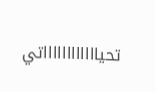تحيااااااااااااتي